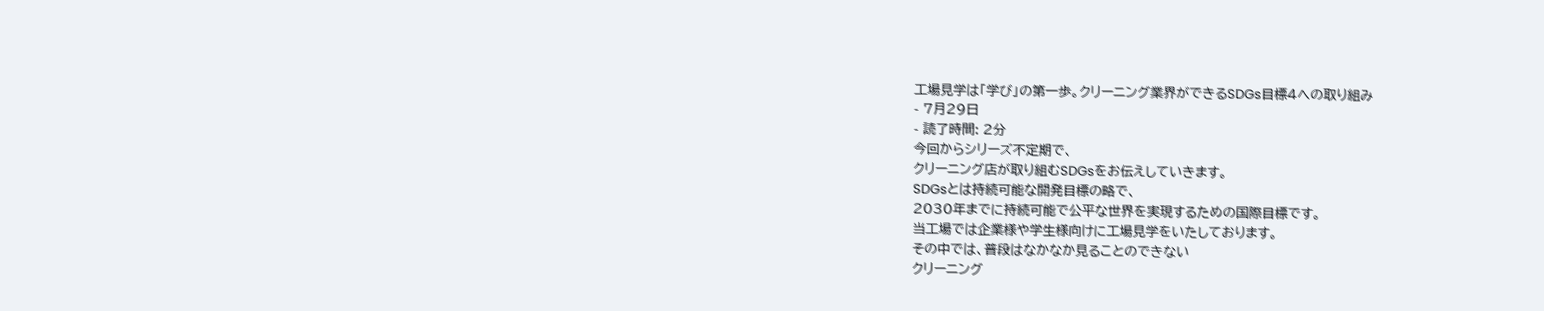工場見学は「学び」の第一歩。クリーニング業界ができるSDGs目標4への取り組み
- 7月29日
- 読了時間: 2分
今回からシリーズ不定期で、
クリーニング店が取り組むSDGsをお伝えしていきます。
SDGsとは持続可能な開発目標の略で、
2030年までに持続可能で公平な世界を実現するための国際目標です。
当工場では企業様や学生様向けに工場見学をいたしております。
その中では、普段はなかなか見ることのできない
クリーニング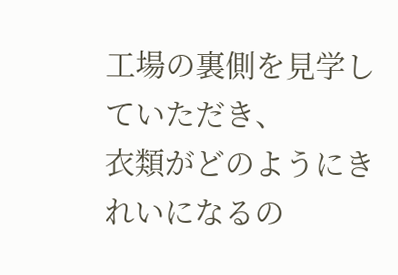工場の裏側を見学していただき、
衣類がどのようにきれいになるの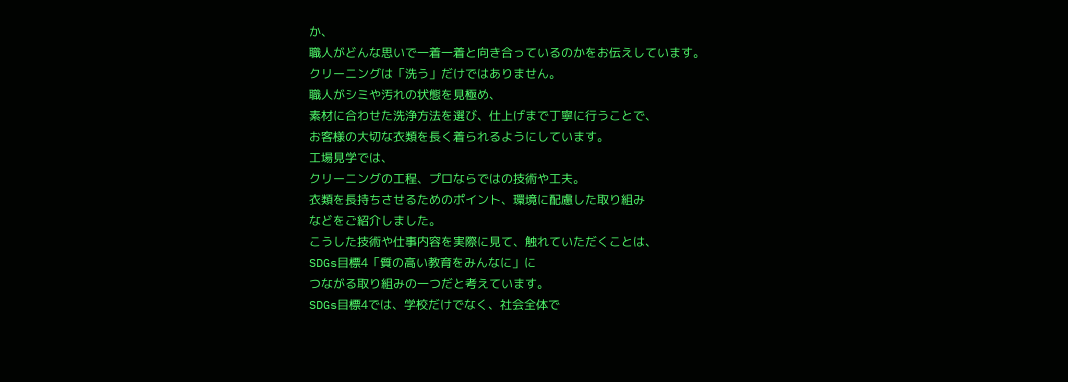か、
職人がどんな思いで一着一着と向き合っているのかをお伝えしています。
クリーニングは「洗う」だけではありません。
職人がシミや汚れの状態を見極め、
素材に合わせた洗浄方法を選び、仕上げまで丁寧に行うことで、
お客様の大切な衣類を長く着られるようにしています。
工場見学では、
クリーニングの工程、プロならではの技術や工夫。
衣類を長持ちさせるためのポイント、環境に配慮した取り組み
などをご紹介しました。
こうした技術や仕事内容を実際に見て、触れていただくことは、
SDGs目標4「質の高い教育をみんなに」に
つながる取り組みの一つだと考えています。
SDGs目標4では、学校だけでなく、社会全体で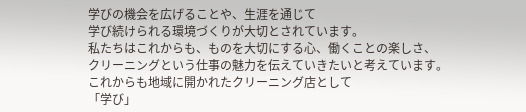学びの機会を広げることや、生涯を通じて
学び続けられる環境づくりが大切とされています。
私たちはこれからも、ものを大切にする心、働くことの楽しさ、
クリーニングという仕事の魅力を伝えていきたいと考えています。
これからも地域に開かれたクリーニング店として
「学び」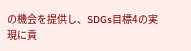の機会を提供し、SDGs目標4の実現に貢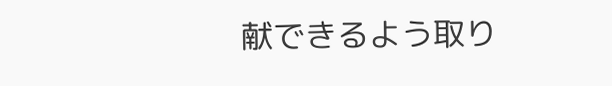献できるよう取り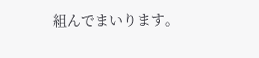組んでまいります。